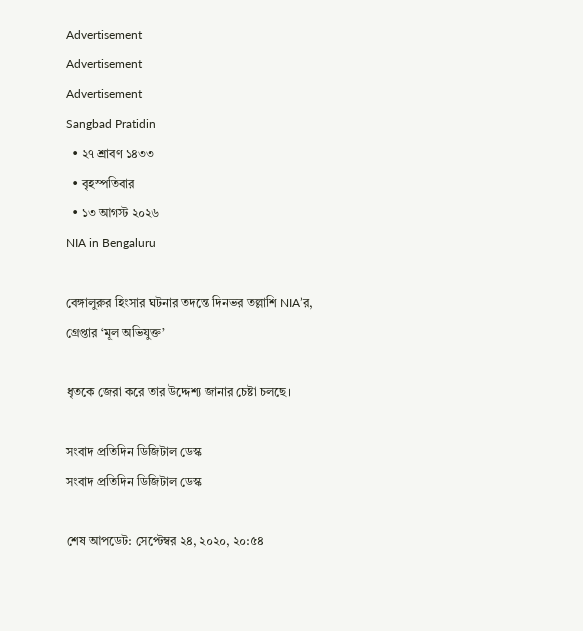Advertisement
Advertisement
Advertisement
Sangbad Pratidin
  • ২৭ শ্রাবণ ১৪৩৩
  • বৃহস্পতিবার
  • ১৩ আগস্ট ২০২৬
NIA in Bengaluru

বেঙ্গালুরুর হিংসার ঘটনার তদন্তে দিনভর তল্লাশি NIA’র, গ্রেপ্তার ‘মূল অভিযুক্ত’

ধৃতকে জেরা করে তার উদ্দেশ্য জানার চেষ্টা চলছে।

সংবাদ প্রতিদিন ডিজিটাল ডেস্ক
সংবাদ প্রতিদিন ডিজিটাল ডেস্ক

শেষ আপডেট: সেপ্টেম্বর ২৪, ২০২০, ২০:৫৪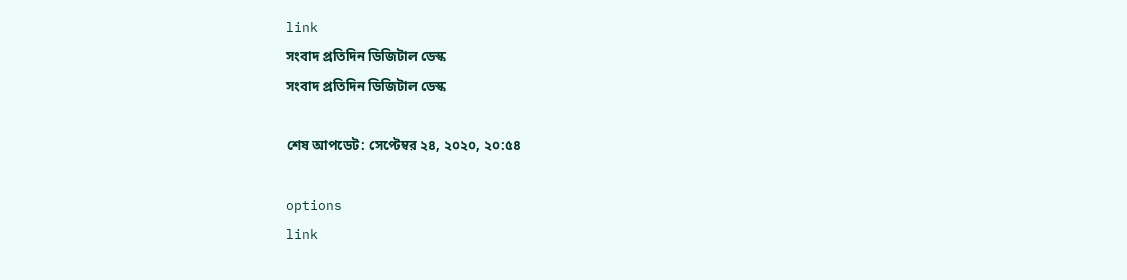link
সংবাদ প্রতিদিন ডিজিটাল ডেস্ক
সংবাদ প্রতিদিন ডিজিটাল ডেস্ক

শেষ আপডেট: সেপ্টেম্বর ২৪, ২০২০, ২০:৫৪

options
link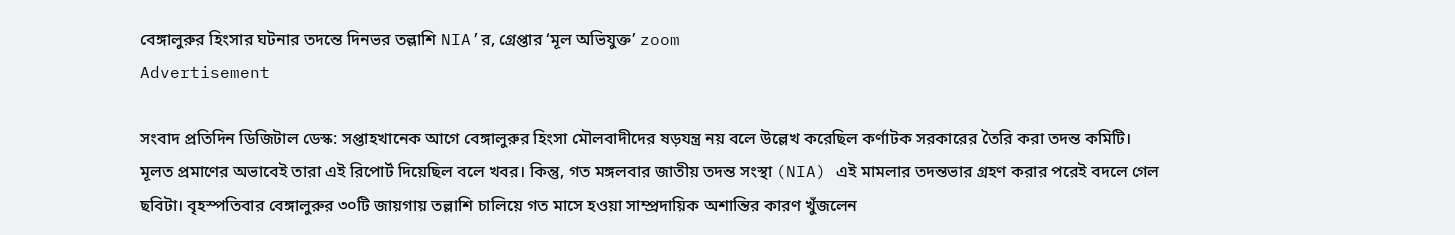বেঙ্গালুরুর হিংসার ঘটনার তদন্তে দিনভর তল্লাশি NIA’র, গ্রেপ্তার ‘মূল অভিযুক্ত’ zoom
Advertisement

সংবাদ প্রতিদিন ডিজিটাল ডেস্ক: সপ্তাহখানেক আগে বেঙ্গালুরুর হিংসা মৌলবাদীদের ষড়যন্ত্র নয় বলে উল্লেখ করেছিল কর্ণাটক সরকারের তৈরি করা তদন্ত কমিটি। মূলত প্রমাণের অভাবেই তারা এই রিপোর্ট দিয়েছিল বলে খবর। কিন্তু, গত মঙ্গলবার জাতীয় তদন্ত সংস্থা (NIA) এই মামলার তদন্তভার গ্রহণ করার পরেই বদলে গেল ছবিটা। বৃহস্পতিবার বেঙ্গালুরুর ৩০টি জায়গায় তল্লাশি চালিয়ে গত মাসে হওয়া সাম্প্রদায়িক অশান্তির কারণ খুঁজলেন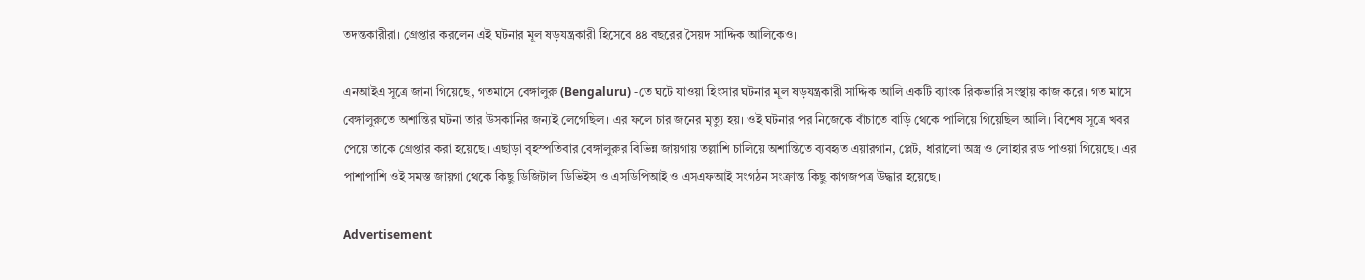তদন্তকারীরা। গ্রেপ্তার করলেন এই ঘটনার মূল ষড়যন্ত্রকারী হিসেবে ৪৪ বছরের সৈয়দ সাদ্দিক আলিকেও।

এনআইএ সূত্রে জানা গিয়েছে, গতমাসে বেঙ্গালুরু (Bengaluru) -তে ঘটে যাওয়া হিংসার ঘটনার মূল ষড়যন্ত্রকারী সাদ্দিক আলি একটি ব্যাংক রিকভারি সংস্থায় কাজ করে। গত মাসে বেঙ্গালুরুতে অশান্তির ঘটনা তার উসকানির জন্যই লেগেছিল। এর ফলে চার জনের মৃত্যু হয়। ওই ঘটনার পর নিজেকে বাঁচাতে বাড়ি থেকে পালিয়ে গিয়েছিল আলি। বিশেষ সূত্রে খবর পেয়ে তাকে গ্রেপ্তার করা হয়েছে। এছাড়া বৃহস্পতিবার বেঙ্গালুরুর বিভিন্ন জায়গায় তল্লাশি চালিয়ে অশান্তিতে ব্যবহৃত এয়ারগান, প্লেট, ধারালো অস্ত্র ও লোহার রড পাওয়া গিয়েছে। এর পাশাপাশি ওই সমস্ত জায়গা থেকে কিছু ডিজিটাল ডিভিইস ও এসডিপিআই ও এসএফআই সংগঠন সংক্রান্ত কিছু কাগজপত্র উদ্ধার হয়েছে।

Advertisement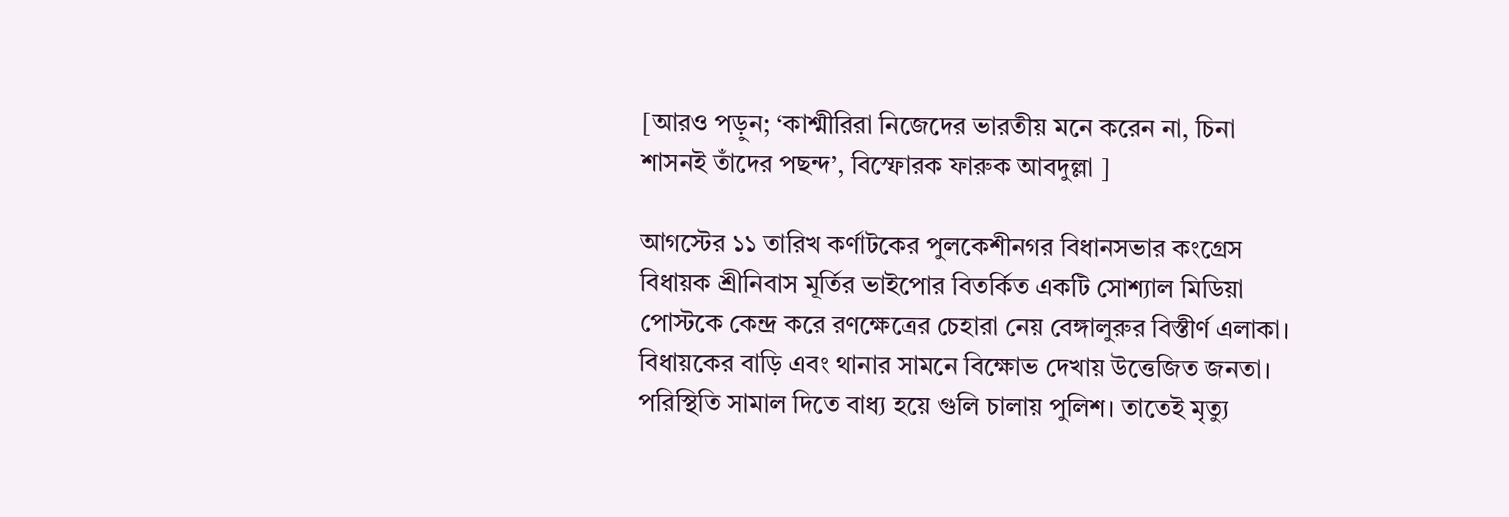[আরও পড়ুন; ‘কাশ্মীরিরা নিজেদের ভারতীয় মনে করেন না, চিনা শাসনই তাঁদের পছন্দ’, বিস্ফোরক ফারুক আবদুল্লা ]

আগস্টের ১১ তারিখ কর্ণাটকের পুলকেশীনগর বিধানসভার কংগ্রেস বিধায়ক শ্রীনিবাস মূর্তির ভাইপোর বিতর্কিত একটি সোশ্যাল মিডিয়া পোস্টকে কেন্দ্র করে রণক্ষেত্রের চেহারা নেয় বেঙ্গালুরুর বিস্তীর্ণ এলাকা। বিধায়কের বাড়ি এবং থানার সামনে বিক্ষোভ দেখায় উত্তেজিত জনতা। পরিস্থিতি সামাল দিতে বাধ্য হয়ে গুলি চালায় পুলিশ। তাতেই মৃত্যু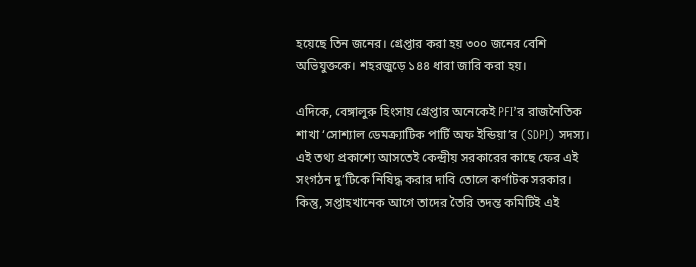হয়েছে তিন জনের। গ্রেপ্তার করা হয় ৩০০ জনের বেশি অভিযুক্তকে। শহরজুড়ে ১৪৪ ধারা জারি করা হয়।

এদিকে, বেঙ্গালুরু হিংসায় গ্রেপ্তার অনেকেই PFI’র রাজনৈতিক শাখা ‘সোশ্যাল ডেমক্র্যাটিক পার্টি অফ ইন্ডিয়া’র (SDPI) সদস্য। এই তথ্য প্রকাশ্যে আসতেই কেন্দ্রীয় সরকারের কাছে ফের এই সংগঠন দু’টিকে নিষিদ্ধ করার দাবি তোলে কর্ণাটক সরকার। কিন্তু, সপ্তাহখানেক আগে তাদের তৈরি তদন্ত কমিটিই এই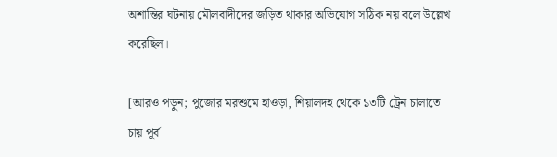অশান্তির ঘটনায় মৌলবাদীদের জড়িত থাকার অভিযোগ সঠিক নয় বলে উল্লেখ করেছিল।

[আরও পড়ুন; পুজোর মরশুমে হাওড়া, শিয়ালদহ থেকে ১৩টি ট্রেন চালাতে চায় পূর্ব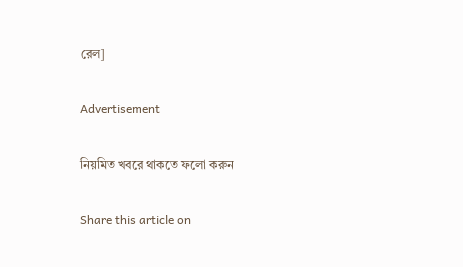রেল]

Advertisement

নিয়মিত খবরে থাকতে ফলো করুন

Share this article on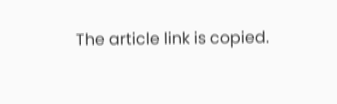The article link is copied.